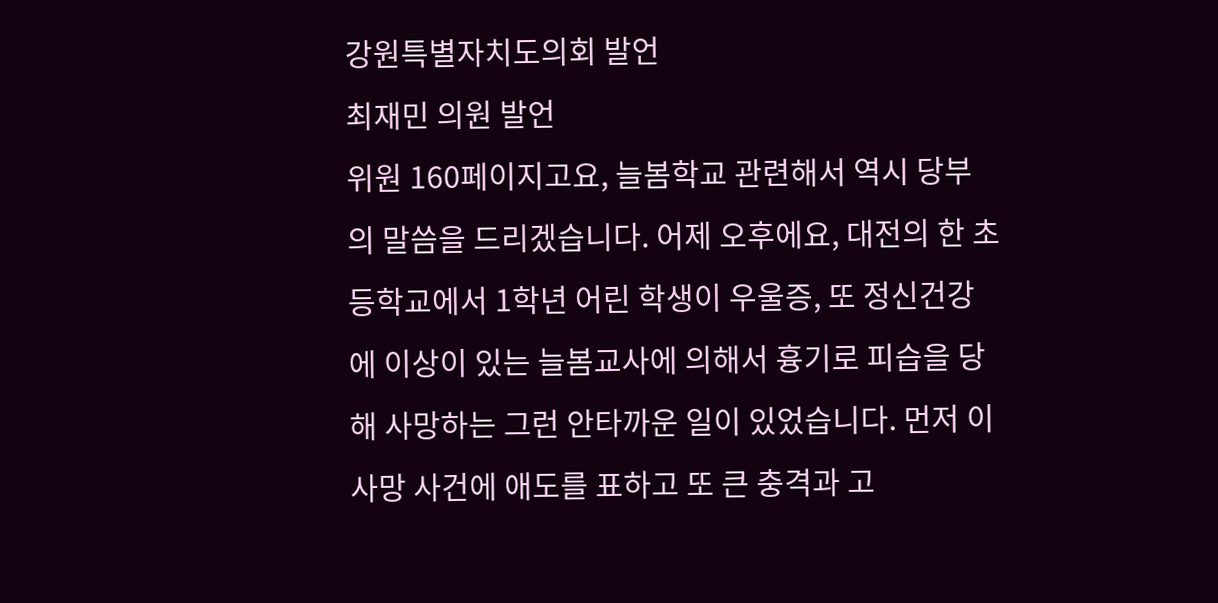강원특별자치도의회 발언
최재민 의원 발언
위원 160페이지고요, 늘봄학교 관련해서 역시 당부의 말씀을 드리겠습니다. 어제 오후에요, 대전의 한 초등학교에서 1학년 어린 학생이 우울증, 또 정신건강에 이상이 있는 늘봄교사에 의해서 흉기로 피습을 당해 사망하는 그런 안타까운 일이 있었습니다. 먼저 이 사망 사건에 애도를 표하고 또 큰 충격과 고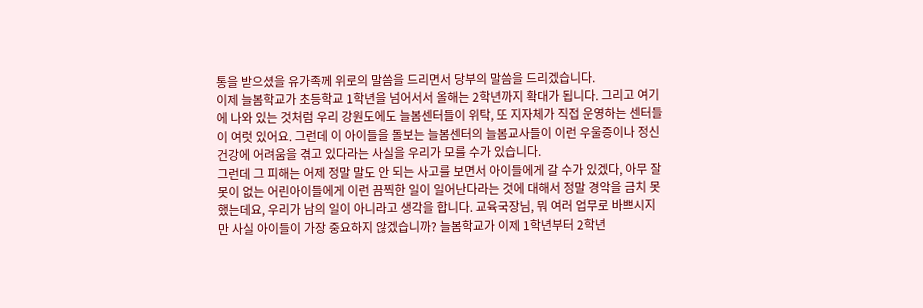통을 받으셨을 유가족께 위로의 말씀을 드리면서 당부의 말씀을 드리겠습니다.
이제 늘봄학교가 초등학교 1학년을 넘어서서 올해는 2학년까지 확대가 됩니다. 그리고 여기에 나와 있는 것처럼 우리 강원도에도 늘봄센터들이 위탁, 또 지자체가 직접 운영하는 센터들이 여럿 있어요. 그런데 이 아이들을 돌보는 늘봄센터의 늘봄교사들이 이런 우울증이나 정신건강에 어려움을 겪고 있다라는 사실을 우리가 모를 수가 있습니다.
그런데 그 피해는 어제 정말 말도 안 되는 사고를 보면서 아이들에게 갈 수가 있겠다, 아무 잘못이 없는 어린아이들에게 이런 끔찍한 일이 일어난다라는 것에 대해서 정말 경악을 금치 못했는데요, 우리가 남의 일이 아니라고 생각을 합니다. 교육국장님, 뭐 여러 업무로 바쁘시지만 사실 아이들이 가장 중요하지 않겠습니까? 늘봄학교가 이제 1학년부터 2학년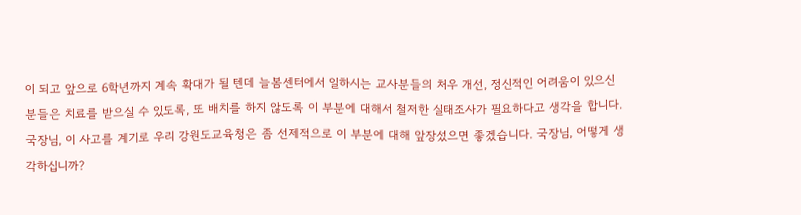이 되고 앞으로 6학년까지 계속 확대가 될 텐데 늘봄센터에서 일하시는 교사분들의 처우 개선, 정신적인 어려움이 있으신 분들은 치료를 받으실 수 있도록, 또 배치를 하지 않도록 이 부분에 대해서 철저한 실태조사가 필요하다고 생각을 합니다.
국장님, 이 사고를 계기로 우리 강원도교육청은 좀 선제적으로 이 부분에 대해 앞장섰으면 좋겠습니다. 국장님, 어떻게 생각하십니까?